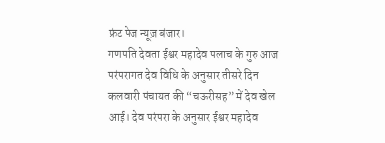फ्रंट पेज न्यूज़ बंजार।
गणपति देवता ईश्वर महादेव पलाच के गुरु आज परंपरागत देव विधि के अनुसार तीसरे दिन कलवारी पंचायत की “चऊरीसह” में देव खेल आई। देव परंपरा के अनुसार ईश्वर महादेव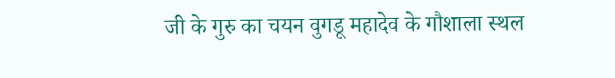जी के गुरु का चयन वुगडू महादेव के गौशाला स्थल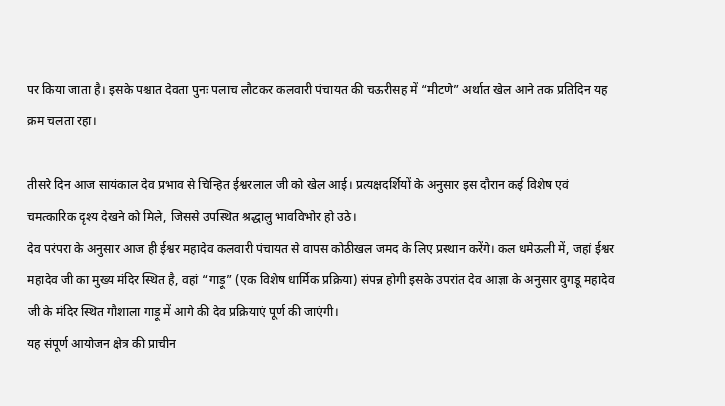पर किया जाता है। इसके पश्चात देवता पुनः पलाच लौटकर कलवारी पंचायत की चऊरीसह में “मीटणे” अर्थात खेल आने तक प्रतिदिन यह क्रम चलता रहा।

तीसरे दिन आज सायंकाल देव प्रभाव से चिन्हित ईश्वरलाल जी को खेल आई। प्रत्यक्षदर्शियों के अनुसार इस दौरान कई विशेष एवं चमत्कारिक दृश्य देखने को मिले, जिससे उपस्थित श्रद्धालु भावविभोर हो उठे।
देव परंपरा के अनुसार आज ही ईश्वर महादेव कलवारी पंचायत से वापस कोठीखल जमद के लिए प्रस्थान करेंगे। कल धमेऊली में, जहां ईश्वर महादेव जी का मुख्य मंदिर स्थित है, वहां “गाड़ू” (एक विशेष धार्मिक प्रक्रिया) संपन्न होगी इसके उपरांत देव आज्ञा के अनुसार वुगडू महादेव जी के मंदिर स्थित गौशाला गाड़ू में आगे की देव प्रक्रियाएं पूर्ण की जाएंगी।
यह संपूर्ण आयोजन क्षेत्र की प्राचीन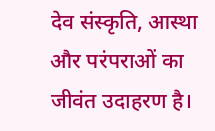देव संस्कृति, आस्था और परंपराओं का जीवंत उदाहरण है।